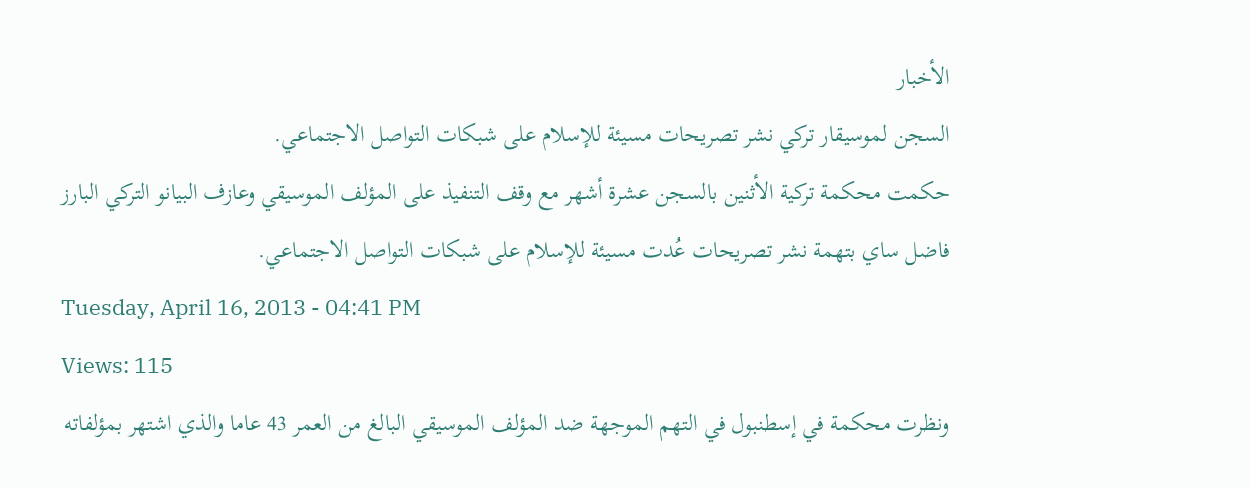الأخبار
السجن لموسيقار تركي نشر تصريحات مسيئة للإسلام على شبكات التواصل الاجتماعي.
حكمت محكمة تركية الأثنين بالسجن عشرة أشهر مع وقف التنفيذ على المؤلف الموسيقي وعازف البيانو التركي البارز فاضل ساي بتهمة نشر تصريحات عُدت مسيئة للإسلام على شبكات التواصل الاجتماعي.
Tuesday, April 16, 2013 - 04:41 PM
Views: 115
ونظرت محكمة في إسطنبول في التهم الموجهة ضد المؤلف الموسيقي البالغ من العمر 43 عاما والذي اشتهر بمؤلفاته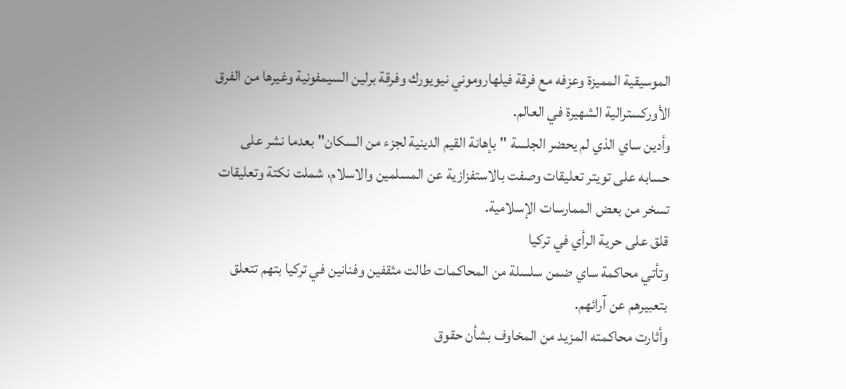الموسيقية المميزة وعزفه مع فرقة فيلهاروموني نيويورك وفرقة برلين السيمفونية وغيرها من الفرق الأوركسترالية الشهيرة في العالم.
وأدين ساي الذي لم يحضر الجلسة "بإهانة القيم الدينية لجزء من السكان" بعدما نشر على حسابه على تويتر تعليقات وصفت بالاستفزازية عن المسلمين والاسلام، شملت نكتة وتعليقات تسخر من بعض الممارسات الإسلامية.
قلق على حرية الرأي في تركيا
وتأتي محاكمة ساي ضمن سلسلة من المحاكمات طالت مثقفين وفنانين في تركيا بتهم تتعلق بتعبيرهم عن آرائهم.
وأثارت محاكمته المزيد من المخاوف بشأن حقوق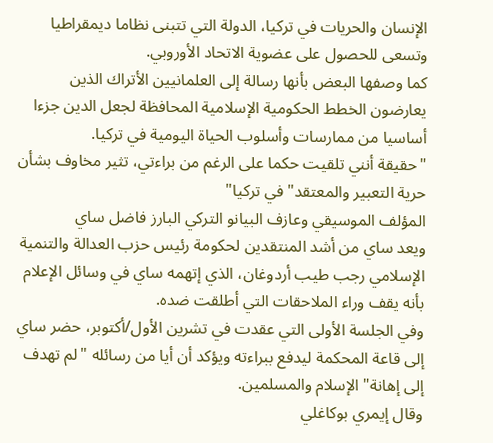الإنسان والحريات في تركيا، الدولة التي تتبنى نظاما ديمقراطيا وتسعى للحصول على عضوية الاتحاد الأوروبي.
كما وصفها البعض بأنها رسالة إلى العلمانيين الأتراك الذين يعارضون الخطط الحكومية الإسلامية المحافظة لجعل الدين جزءا أساسيا من ممارسات وأسلوب الحياة اليومية في تركيا.
"حقيقة أنني تلقيت حكما على الرغم من براءتي، تثير مخاوف بشأن حرية التعبير والمعتقد" في تركيا"
المؤلف الموسيقي وعازف البيانو التركي البارز فاضل ساي
ويعد ساي من أشد المنتقدين لحكومة رئيس حزب العدالة والتنمية الإسلامي رجب طيب أردوغان، الذي إتهمه ساي في وسائل الإعلام بأنه يقف وراء الملاحقات التي أطلقت ضده.
وفي الجلسة الأولى التي عقدت في تشرين الأول/أكتوبر، حضر ساي إلى قاعة المحكمة ليدفع ببراءته ويؤكد أن أيا من رسائله "لم تهدف إلى إهانة" الإسلام والمسلمين.
وقال إيمري بوكاغلي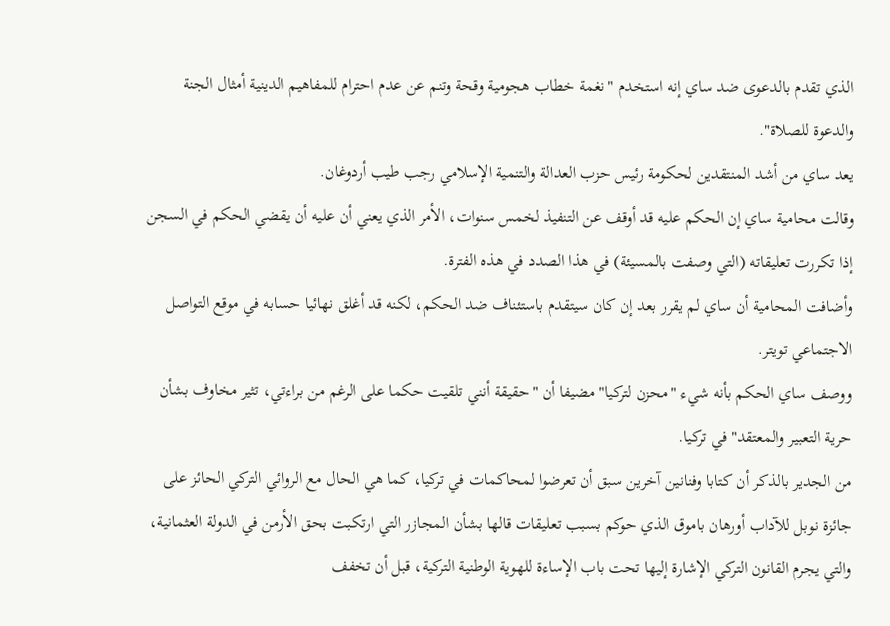الذي تقدم بالدعوى ضد ساي إنه استخدم "نغمة خطاب هجومية وقحة وتنم عن عدم احترام للمفاهيم الدينية أمثال الجنة والدعوة للصلاة".
يعد ساي من أشد المنتقدين لحكومة رئيس حزب العدالة والتنمية الإسلامي رجب طيب أردوغان.
وقالت محامية ساي إن الحكم عليه قد أوقف عن التنفيذ لخمس سنوات، الأمر الذي يعني أن عليه أن يقضي الحكم في السجن إذا تكررت تعليقاته (التي وصفت بالمسيئة) في هذا الصدد في هذه الفترة.
وأضافت المحامية أن ساي لم يقرر بعد إن كان سيتقدم باستئناف ضد الحكم، لكنه قد أغلق نهائيا حسابه في موقع التواصل الاجتماعي تويتر.
ووصف ساي الحكم بأنه شيء "محزن لتركيا" مضيفا أن "حقيقة أنني تلقيت حكما على الرغم من براءتي، تثير مخاوف بشأن حرية التعبير والمعتقد" في تركيا.
من الجدير بالذكر أن كتابا وفنانين آخرين سبق أن تعرضوا لمحاكمات في تركيا، كما هي الحال مع الروائي التركي الحائز على جائزة نوبل للآداب أورهان باموق الذي حوكم بسبب تعليقات قالها بشأن المجازر التي ارتكبت بحق الأرمن في الدولة العثمانية، والتي يجرم القانون التركي الإشارة إليها تحت باب الإساءة للهوية الوطنية التركية، قبل أن تخفف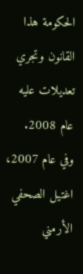الحكومة هذا القانون وتجري تعديلات عليه عام 2008.
وفي عام 2007، اغتيل الصحفي الأرمني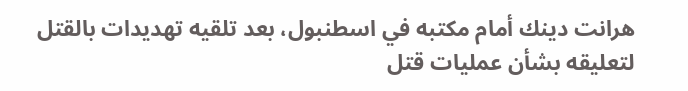هرانت دينك أمام مكتبه في اسطنبول، بعد تلقيه تهديدات بالقتل لتعليقه بشأن عمليات قتل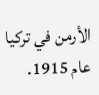الأرمن في تركيا عام 1915.